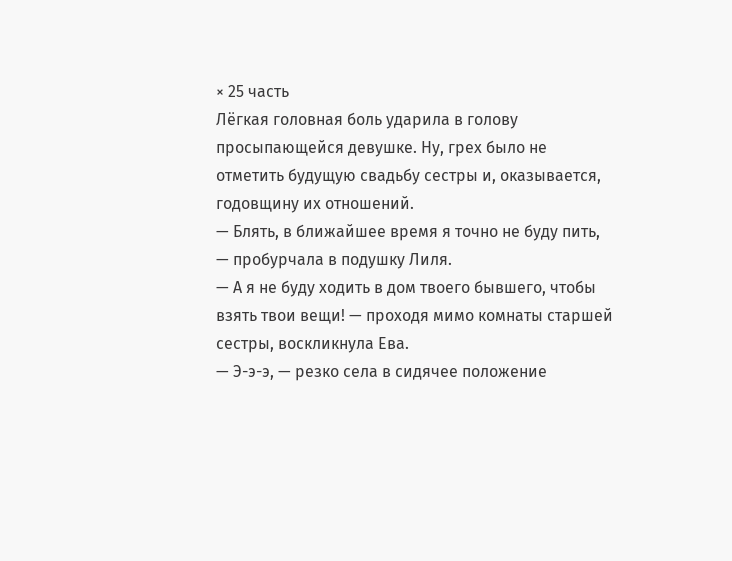× 25 часть
Лёгкая головная боль ударила в голову просыпающейся девушке. Ну, грех было не отметить будущую свадьбу сестры и, оказывается, годовщину их отношений.
— Блять, в ближайшее время я точно не буду пить, — пробурчала в подушку Лиля.
— А я не буду ходить в дом твоего бывшего, чтобы взять твои вещи! — проходя мимо комнаты старшей сестры, воскликнула Ева.
— Э-э-э, — резко села в сидячее положение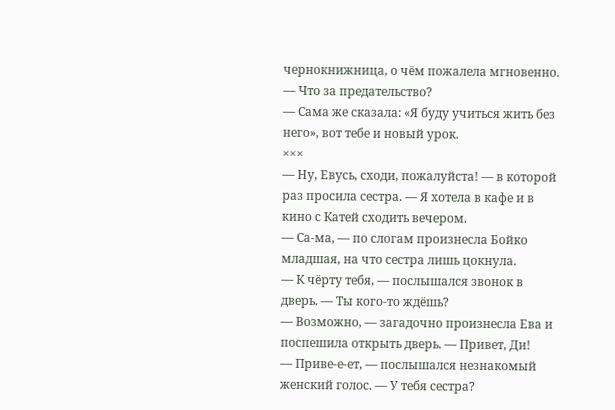чернокнижница, о чëм пожалела мгновенно. — Что за предательство?
— Сама же сказала: «Я буду учиться жить без него», вот тебе и новый урок.
×××
— Ну, Евусь, сходи, пожалуйста! — в которой раз просила сестра. — Я хотела в кафе и в кино с Катей сходить вечером.
— Са-ма, — по слогам произнесла Бойко младшая, на что сестра лишь цокнула.
— К чëрту тебя, — послышался звонок в дверь. — Ты кого-то ждëшь?
— Возможно, — загадочно произнесла Ева и поспешила открыть дверь. — Привет, Ди!
— Приве-е-ет, — послышался незнакомый женский голос. — У тебя сестра?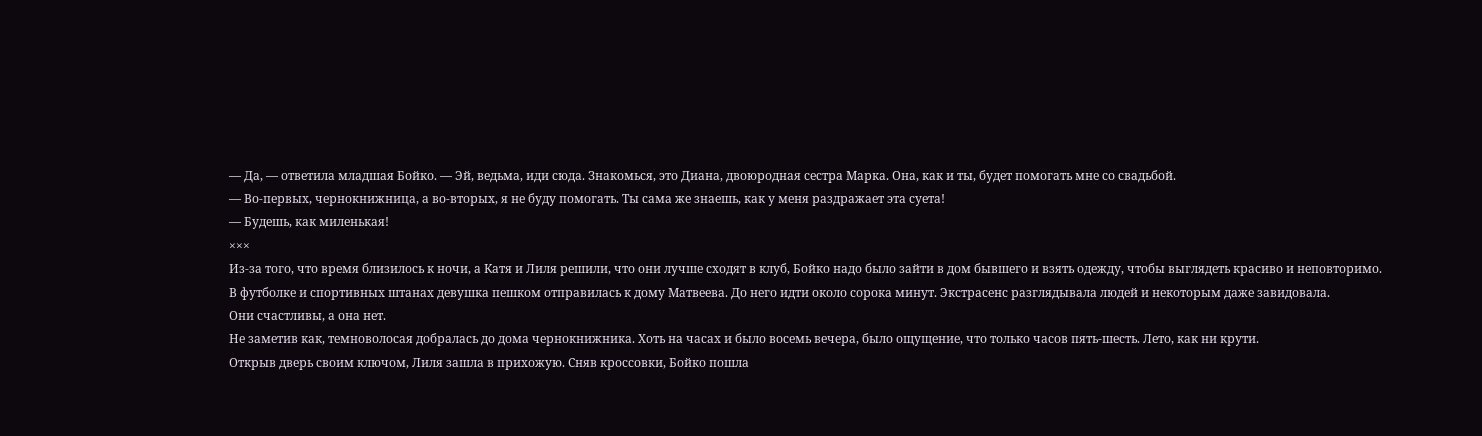— Да, — ответила младшая Бойко. — Эй, ведьма, иди сюда. Знакомься, это Диана, двоюродная сестра Марка. Она, как и ты, будет помогать мне со свадьбой.
— Во-первых, чернокнижница, а во-вторых, я не буду помогать. Ты сама же знаешь, как у меня раздражает эта суета!
— Будешь, как миленькая!
×××
Из-за того, что время близилось к ночи, а Катя и Лиля решили, что они лучше сходят в клуб, Бойко надо было зайти в дом бывшего и взять одежду, чтобы выглядеть красиво и неповторимо.
В футболке и спортивных штанах девушка пешком отправилась к дому Матвеева. До него идти около сорока минут. Экстрасенс разглядывала людей и некоторым даже завидовала.
Они счастливы, а она нет.
Не заметив как, темноволосая добралась до дома чернокнижника. Хоть на часах и было восемь вечера, было ощущение, что только часов пять-шесть. Лето, как ни крути.
Открыв дверь своим ключом, Лиля зашла в прихожую. Сняв кроссовки, Бойко пошла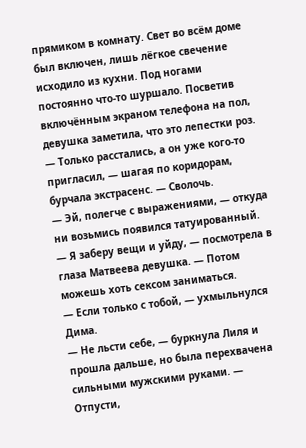прямиком в комнату. Свет во всëм доме был включен, лишь лëгкое свечение исходило из кухни. Под ногами постоянно что-то шуршало. Посветив включëнным экраном телефона на пол, девушка заметила, что это лепестки роз.
— Только расстались, а он уже кого-то пригласил, — шагая по коридорам, бурчала экстрасенс. — Сволочь.
— Эй, полегче с выражениями, — откуда ни возьмись появился татуированный.
— Я заберу вещи и уйду, — посмотрела в глаза Матвеева девушка. — Потом можешь хоть сексом заниматься.
— Если только с тобой, — ухмыльнулся Дима.
— Не льсти себе, — буркнула Лиля и прошла дальше, но была перехвачена сильными мужскими руками. — Отпусти,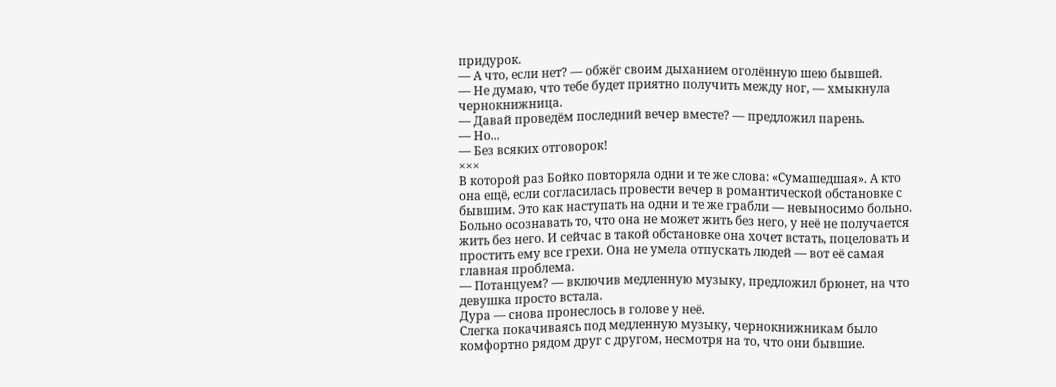придурок.
— А что, если нет? — обжëг своим дыханием оголëнную шею бывшей.
— Не думаю, что тебе будет приятно получить между ног, — хмыкнула чернокнижница.
— Давай проведëм последний вечер вместе? — предложил парень.
— Но...
— Без всяких отговорок!
×××
В которой раз Бойко повторяла одни и те же слова: «Сумашедшая». А кто она ещё, если согласилась провести вечер в романтической обстановке с бывшим. Это как наступать на одни и те же грабли — невыносимо больно. Больно осознавать то, что она не может жить без него, у неë не получается жить без него. И сейчас в такой обстановке она хочет встать, поцеловать и простить ему все грехи. Она не умела отпускать людей — вот еë самая главная проблема.
— Потанцуем? — включив медленную музыку, предложил брюнет, на что девушка просто встала.
Дура — снова пронеслось в голове у неë.
Слегка покачиваясь под медленную музыку, чернокнижникам было комфортно рядом друг с другом, несмотря на то, что они бывшие.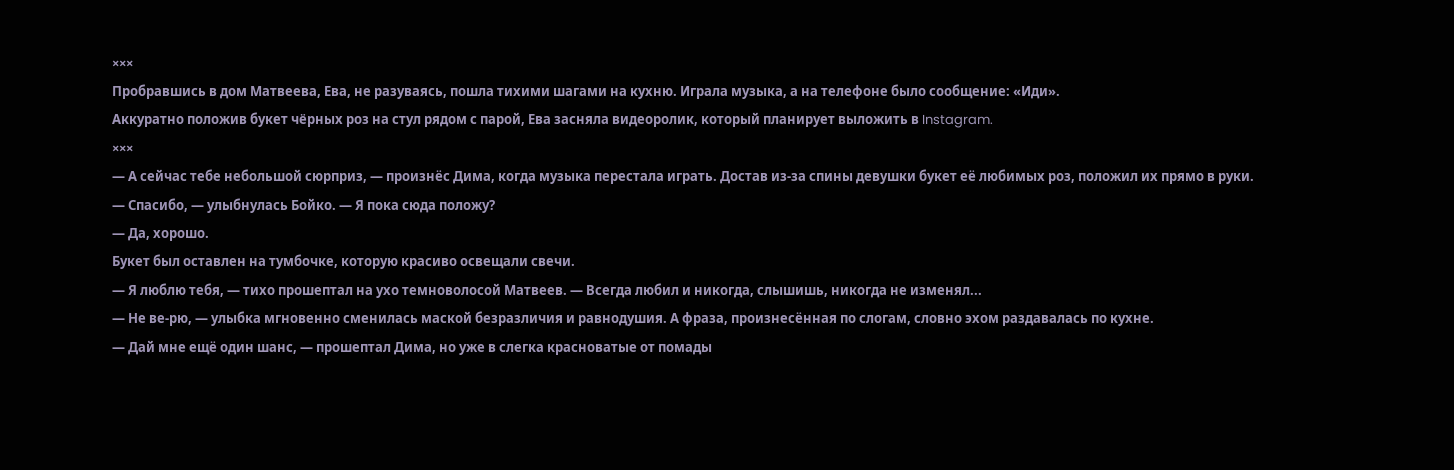×××
Пробравшись в дом Матвеева, Ева, не разуваясь, пошла тихими шагами на кухню. Играла музыка, а на телефоне было сообщение: «Иди».
Аккуратно положив букет чёрных роз на стул рядом с парой, Ева засняла видеоролик, который планирует выложить в Instagram.
×××
— А сейчас тебе небольшой сюрприз, — произнëс Дима, когда музыка перестала играть. Достав из-за спины девушки букет еë любимых роз, положил их прямо в руки.
— Спасибо, — улыбнулась Бойко. — Я пока сюда положу?
— Да, хорошо.
Букет был оставлен на тумбочке, которую красиво освещали свечи.
— Я люблю тебя, — тихо прошептал на ухо темноволосой Матвеев. — Всегда любил и никогда, слышишь, никогда не изменял...
— Не ве-рю, — улыбка мгновенно сменилась маской безразличия и равнодушия. А фраза, произнесëнная по слогам, словно эхом раздавалась по кухне.
— Дай мне ещë один шанс, — прошептал Дима, но уже в слегка красноватые от помады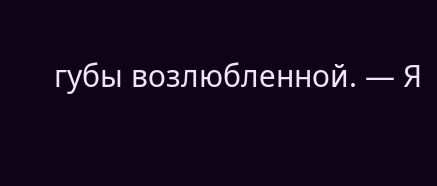губы возлюбленной. — Я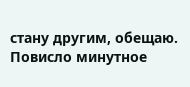стану другим, обещаю.
Повисло минутное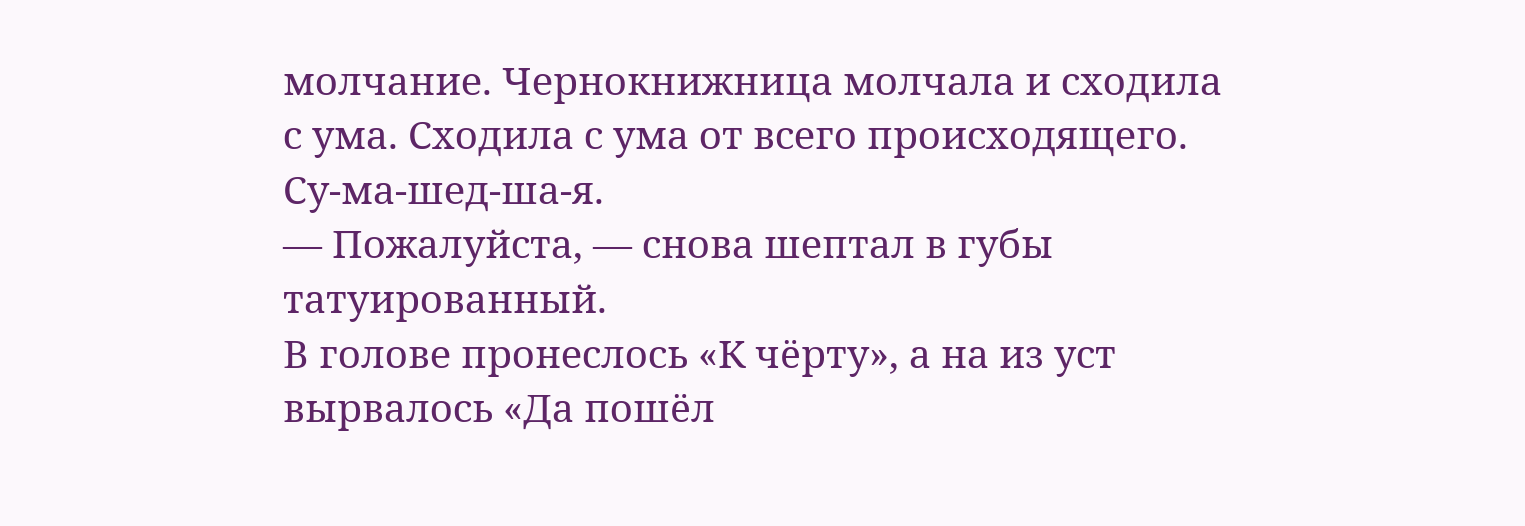молчание. Чернокнижница молчала и сходила с ума. Сходила с ума от всего происходящего.
Су-ма-шед-ша-я.
— Пожалуйста, — снова шептал в губы татуированный.
В голове пронеслось «К чëрту», а на из уст вырвалось «Да пошëл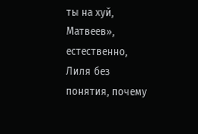ты на хуй, Матвеев», естественно, Лиля без понятия, почему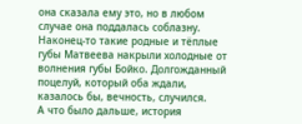она сказала ему это, но в любом случае она поддалась соблазну.
Наконец-то такие родные и тëплые губы Матвеева накрыли холодные от волнения губы Бойко. Долгожданный поцелуй, который оба ждали, казалось бы, вечность, случился.
А что было дальше, история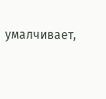умалчивает,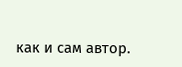как и сам автор.